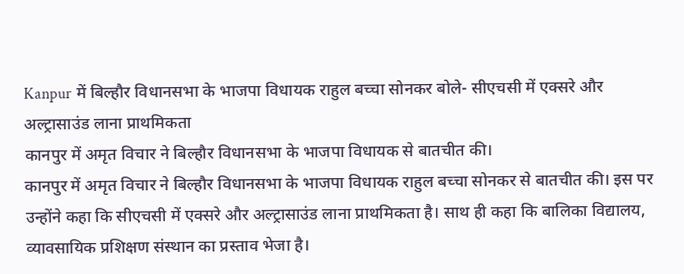Kanpur में बिल्हौर विधानसभा के भाजपा विधायक राहुल बच्चा सोनकर बोले- सीएचसी में एक्सरे और अल्ट्रासाउंड लाना प्राथमिकता
कानपुर में अमृत विचार ने बिल्हौर विधानसभा के भाजपा विधायक से बातचीत की।
कानपुर में अमृत विचार ने बिल्हौर विधानसभा के भाजपा विधायक राहुल बच्चा सोनकर से बातचीत की। इस पर उन्होंने कहा कि सीएचसी में एक्सरे और अल्ट्रासाउंड लाना प्राथमिकता है। साथ ही कहा कि बालिका विद्यालय, व्यावसायिक प्रशिक्षण संस्थान का प्रस्ताव भेजा है।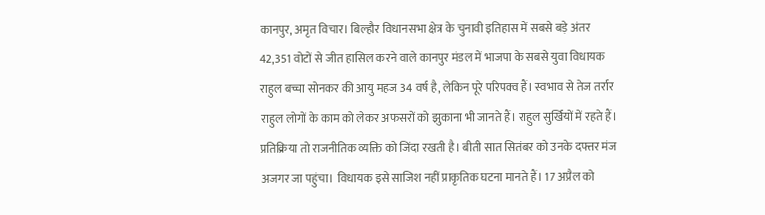कानपुर, अमृत विचार। बिल्हौर विधानसभा क्षेत्र के चुनावी इतिहास में सबसे बड़े अंतर 42,351 वोटों से जीत हासिल करने वाले कानपुर मंडल में भाजपा के सबसे युवा विधायक राहुल बच्चा सोनकर की आयु महज 34 वर्ष है, लेकिन पूरे परिपक्व हैं। स्वभाव से तेज तर्रार राहुल लोगों के काम को लेकर अफसरों को झुकाना भी जानते हैं। राहुल सुर्खियों में रहते हैं।
प्रतिक्रिया तो राजनीतिक व्यक्ति को जिंदा रखती है। बीती सात सितंबर को उनके दफ्तर मंज अजगर जा पहुंचा। विधायक इसे साजिश नहीं प्राकृतिक घटना मानते हैं। 17 अप्रैल को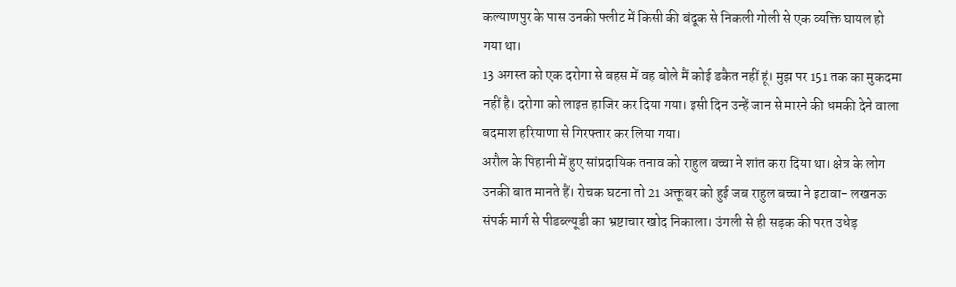कल्याणपुर के पास उनकी फ्लीट में किसी की बंदूक से निकली गोली से एक व्यक्ति घायल हो गया था।
13 अगस्त को एक दरोगा से बहस में वह बोले मैं कोई डकैत नहीं हूं। मुझ पर 151 तक का मुकदमा नहीं है। दरोगा को लाइऩ हाजिर कर दिया गया। इसी दिन उन्हें जान से मारने की धमकी देने वाला बदमाश हरियाणा से गिरफ्तार कर लिया गया।
अरौल के पिहानी में हुए सांप्रदायिक तनाव को राहुल बच्चा ने शांत करा दिया था। क्षेत्र के लोग उनकी बात मानते हैं। रोचक घटना तो 21 अक्तूबर को हुई जब राहुल बच्चा ने इटावा- लखनऊ संपर्क मार्ग से पीडब्ल्यूडी का भ्रष्टाचार खोद निकाला। उंगली से ही सड़क की परत उधेड़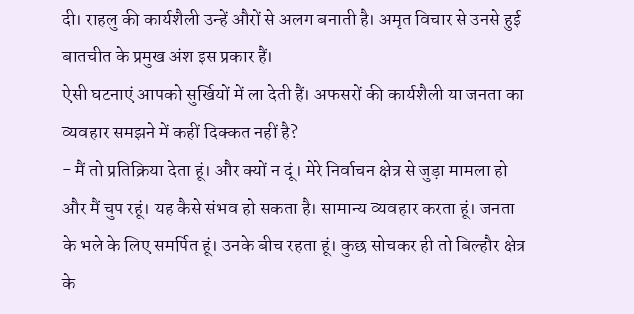दी। राहलु की कार्यशैली उन्हें औरों से अलग बनाती है। अमृत विचार से उनसे हुई बातचीत के प्रमुख अंश इस प्रकार हैं।
ऐसी घटनाएं आपको सुर्खियों में ला देती हैं। अफसरों की कार्यशैली या जनता का व्यवहार समझने में कहीं दिक्कत नहीं है?
- मैं तो प्रतिक्रिया देता हूं। और क्यों न दूं। मेरे निर्वाचन क्षेत्र से जुड़ा मामला हो और मैं चुप रहूं। यह कैसे संभव हो सकता है। सामान्य व्यवहार करता हूं। जनता के भले के लिए समर्पित हूं। उनके बीच रहता हूं। कुछ सोचकर ही तो बिल्हौर क्षेत्र के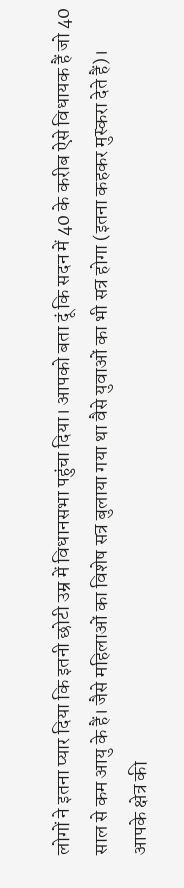लोगों ने इतना प्यार दिया कि इतनी छोटी उम्र में विधानसभा पहुंचा दिया। आपको बता दूं कि सदन में 40 के करीब ऐसे विधायक हैं जो 40 साल से कम आयु के हैं। जैसे महिलाओं का विशेष सत्र बुलाया गया था वैसे युवाओं का भी सत्र होगा (इतना कहकर मुस्करा देते हैं)।
आपके क्षेत्र की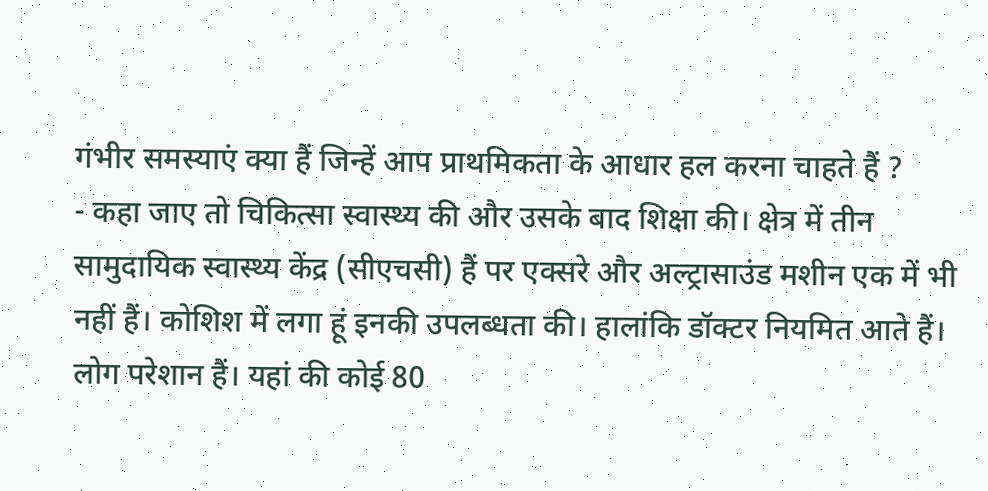गंभीर समस्याएं क्या हैं जिन्हें आप प्राथमिकता के आधार हल करना चाहते हैं ?
- कहा जाए तो चिकित्सा स्वास्थ्य की और उसके बाद शिक्षा की। क्षेत्र में तीन सामुदायिक स्वास्थ्य केंद्र (सीएचसी) हैं पर एक्सरे और अल्ट्रासाउंड मशीन एक में भी नहीं हैं। कोशिश में लगा हूं इनकी उपलब्धता की। हालांकि डॉक्टर नियमित आते हैं। लोग परेशान हैं। यहां की कोई 80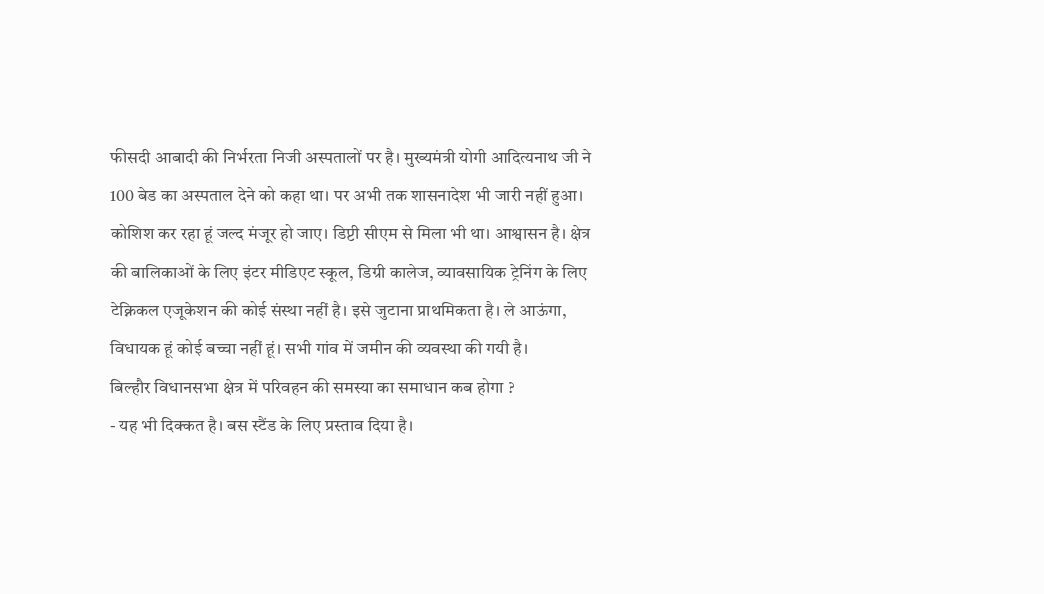फीसदी आबादी की निर्भरता निजी अस्पतालों पर है। मुख्यमंत्री योगी आदित्यनाथ जी ने 100 बेड का अस्पताल देने को कहा था। पर अभी तक शासनादेश भी जारी नहीं हुआ। कोशिश कर रहा हूं जल्द मंजूर हो जाए। डिप्टी सीएम से मिला भी था। आश्वासन है। क्षेत्र की बालिकाओं के लिए इंटर मीडिएट स्कूल, डिग्री कालेज, व्यावसायिक ट्रेनिंग के लिए टेक्निकल एजूकेशन की कोई संस्था नहीं है। इसे जुटाना प्राथमिकता है। ले आऊंगा, विधायक हूं कोई बच्चा नहीं हूं। सभी गांव में जमीन की व्यवस्था की गयी है।
बिल्हौर विधानसभा क्षेत्र में परिवहन की समस्या का समाधान कब होगा ?
- यह भी दिक्कत है। बस स्टैंड के लिए प्रस्ताव दिया है।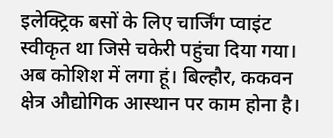इलेक्ट्रिक बसों के लिए चार्जिंग प्वाइंट स्वीकृत था जिसे चकेरी पहुंचा दिया गया। अब कोशिश में लगा हूं। बिल्हौर, ककवन क्षेत्र औद्योगिक आस्थान पर काम होना है।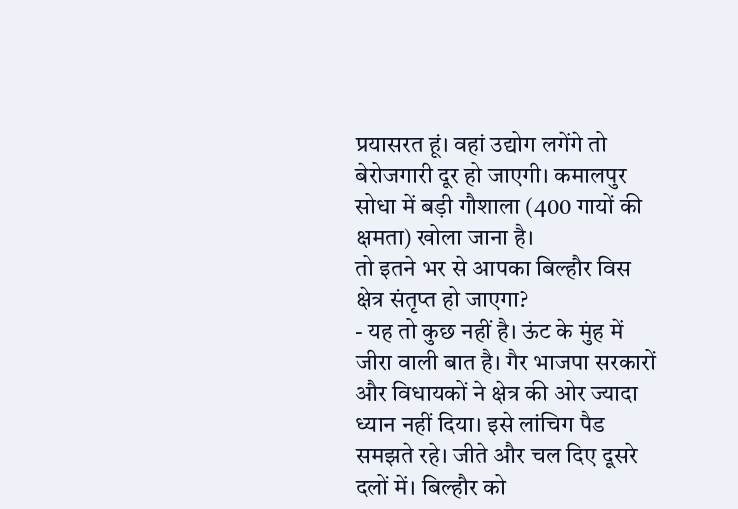प्रयासरत हूं। वहां उद्योग लगेंगे तो बेरोजगारी दूर हो जाएगी। कमालपुर सोधा में बड़ी गौशाला (400 गायों की क्षमता) खोला जाना है।
तो इतने भर से आपका बिल्हौर विस क्षेत्र संतृप्त हो जाएगा?
- यह तो कुछ नहीं है। ऊंट के मुंह में जीरा वाली बात है। गैर भाजपा सरकारों और विधायकों ने क्षेत्र की ओर ज्यादा ध्यान नहीं दिया। इसे लांचिग पैड समझते रहे। जीते और चल दिए दूसरे दलों में। बिल्हौर को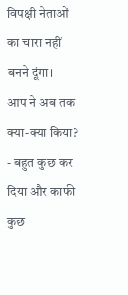विपक्षी नेताओं का चारा नहीं बनने दूंगा।
आप ने अब तक क्या-क्या किया?
- बहुत कुछ कर दिया और काफी कुछ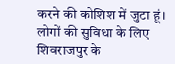करने की कोशिश में जुटा हूं। लोगों की सुविधा के लिए शिवराजपुर के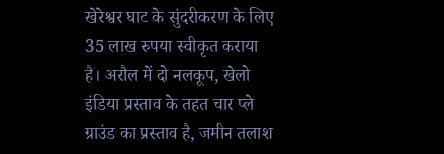खेरेश्वर घाट के सुंदरीकरण के लिए 35 लाख रुपया स्वीकृत कराया है। अरौल में दो नलकूप, खेलो इंडिया प्रस्ताव के तहत चार प्ले ग्राउंड का प्रस्ताव है, जमीन तलाश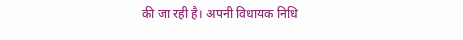की जा रही है। अपनी विधायक निधि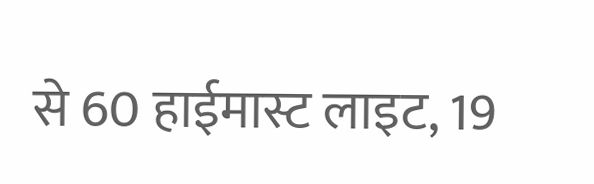से 60 हाईमास्ट लाइट, 19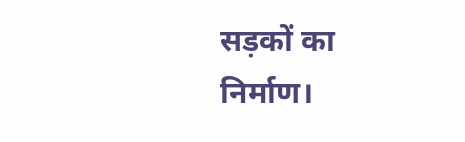सड़कों का निर्माण।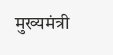मुख्यमंत्री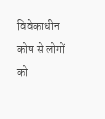विवेकाधीन कोष से लोगों को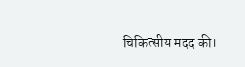चिकित्सीय मदद की।